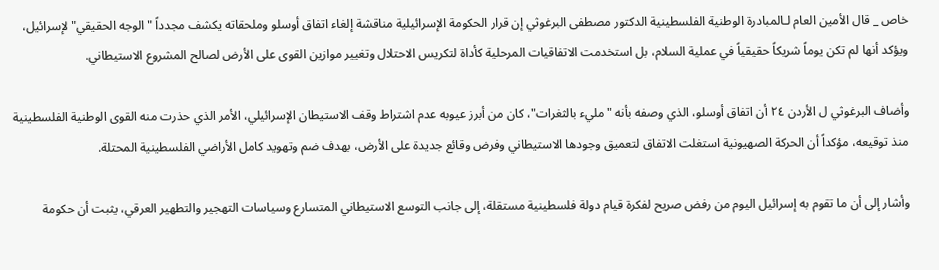خاص _ قال الأمين العام لـالمبادرة الوطنية الفلسطينية الدكتور مصطفى البرغوثي إن قرار الحكومة الإسرائيلية مناقشة إلغاء اتفاق أوسلو وملحقاته يكشف مجدداً "الوجه الحقيقي" لإسرائيل، ويؤكد أنها لم تكن يوماً شريكاً حقيقياً في عملية السلام، بل استخدمت الاتفاقيات المرحلية كأداة لتكريس الاحتلال وتغيير موازين القوى على الأرض لصالح المشروع الاستيطاني.

وأضاف البرغوثي ل الأردن ٢٤ أن اتفاق أوسلو، الذي وصفه بأنه "مليء بالثغرات"، كان من أبرز عيوبه عدم اشتراط وقف الاستيطان الإسرائيلي، الأمر الذي حذرت منه القوى الوطنية الفلسطينية منذ توقيعه، مؤكداً أن الحركة الصهيونية استغلت الاتفاق لتعميق وجودها الاستيطاني وفرض وقائع جديدة على الأرض، بهدف ضم وتهويد كامل الأراضي الفلسطينية المحتلة.

وأشار إلى أن ما تقوم به إسرائيل اليوم من رفض صريح لفكرة قيام دولة فلسطينية مستقلة، إلى جانب التوسع الاستيطاني المتسارع وسياسات التهجير والتطهير العرقي، يثبت أن حكومة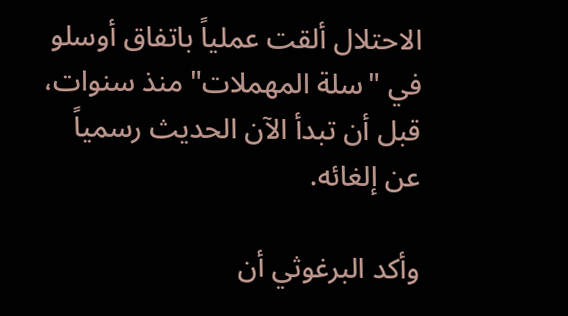الاحتلال ألقت عملياً باتفاق أوسلو في "سلة المهملات" منذ سنوات، قبل أن تبدأ الآن الحديث رسمياً عن إلغائه.

وأكد البرغوثي أن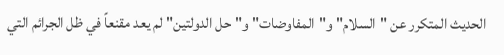الحديث المتكرر عن "السلام" و"المفاوضات" و"حل الدولتين" لم يعد مقنعاً في ظل الجرائم التي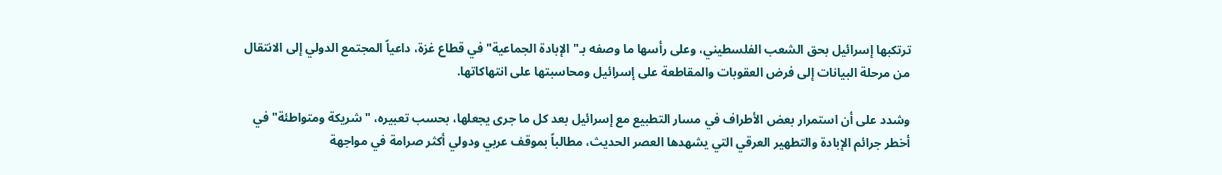ترتكبها إسرائيل بحق الشعب الفلسطيني، وعلى رأسها ما وصفه بـ"الإبادة الجماعية" في قطاع غزة، داعياً المجتمع الدولي إلى الانتقال من مرحلة البيانات إلى فرض العقوبات والمقاطعة على إسرائيل ومحاسبتها على انتهاكاتها.

وشدد على أن استمرار بعض الأطراف في مسار التطبيع مع إسرائيل بعد كل ما جرى يجعلها، بحسب تعبيره، "شريكة ومتواطئة" في أخطر جرائم الإبادة والتطهير العرقي التي يشهدها العصر الحديث، مطالباً بموقف عربي ودولي أكثر صرامة في مواجهة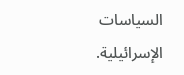السياسات الإسرائيلية.